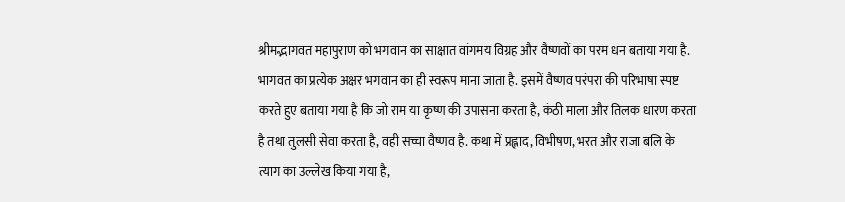श्रीमद्भागवत महापुराण को भगवान का साक्षात वांगमय विग्रह और वैष्णवों का परम धन बताया गया है. भागवत का प्रत्येक अक्षर भगवान का ही स्वरूप माना जाता है. इसमें वैष्णव परंपरा की परिभाषा स्पष्ट करते हुए बताया गया है कि जो राम या कृष्ण की उपासना करता है, कंठी माला और तिलक धारण करता है तथा तुलसी सेवा करता है, वही सच्चा वैष्णव है. कथा में प्रह्लाद, विभीषण, भरत और राजा बलि के त्याग का उल्लेख किया गया है,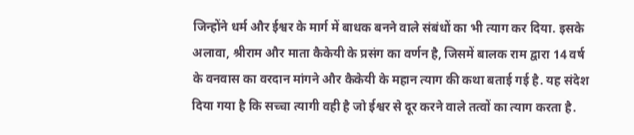जिन्होंने धर्म और ईश्वर के मार्ग में बाधक बनने वाले संबंधों का भी त्याग कर दिया. इसके अलावा, श्रीराम और माता कैकेयी के प्रसंग का वर्णन है, जिसमें बालक राम द्वारा 14 वर्ष के वनवास का वरदान मांगने और कैकेयी के महान त्याग की कथा बताई गई है. यह संदेश दिया गया है कि सच्चा त्यागी वही है जो ईश्वर से दूर करने वाले तत्वों का त्याग करता है.